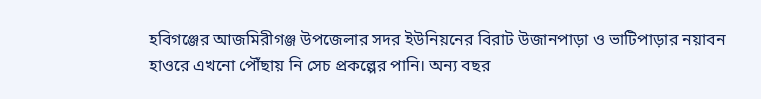হবিগঞ্জের আজমিরীগঞ্জ উপজেলার সদর ইউনিয়নের বিরাট উজানপাড়া ও ভাটিপাড়ার নয়াবন হাওরে এখনো পৌঁছায় নি সেচ প্রকল্পের পানি। অন্য বছর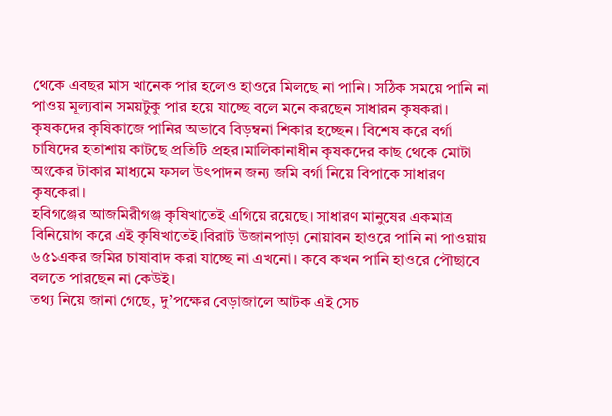থেকে এবছর মাস খানেক পার হলেও হাওরে মিলছে না পানি। সঠিক সময়ে পানি না পাওয় মূল্যবান সময়টুকু পার হয়ে যাচ্ছে বলে মনে করছেন সাধারন কৃষকরা।
কৃষকদের কৃষিকাজে পানির অভাবে বিড়ম্বনা শিকার হচ্ছেন। বিশেষ করে বর্গা চাষিদের হতাশায় কাটছে প্রতিটি প্রহর।মালিকানাধীন কৃষকদের কাছ থেকে মোটা অংকের টাকার মাধ্যমে ফসল উৎপাদন জন্য জমি বর্গা নিয়ে বিপাকে সাধারণ কৃষকেরা।
হবিগঞ্জের আজমিরীগঞ্জ কৃষিখাতেই এগিয়ে রয়েছে। সাধারণ মানুষের একমাত্র বিনিয়োগ করে এই কৃষিখাতেই।বিরাট উজানপাড়া নোয়াবন হাওরে পানি না পাওয়ায় ৬৫১একর জমির চাষাবাদ করা যাচ্ছে না এখনো। কবে কখন পানি হাওরে পৌছাবে বলতে পারছেন না কেউই।
তথ্য নিয়ে জানা গেছে, দু’পক্ষের বেড়াজালে আটক এই সেচ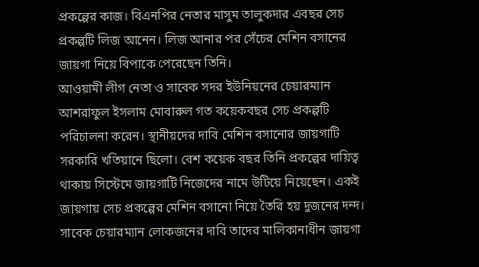প্রকল্পের কাজ। বিএনপির নেতার মাসুম তালুকদার এবছর সেচ প্রকল্পটি লিজ আনেন। লিজ আনার পর সেঁচের মেশিন বসানের জায়গা নিয়ে বিপাকে পেরেছেন তিনি।
আওয়ামী লীগ নেতা ও সাবেক সদর ইউনিয়নের চেয়ারম্যান আশরাফুল ইসলাম মোবারুল গত কয়েকবছর সেচ প্রকল্পটি পরিচালনা করেন। স্থানীয়দের দাবি মেশিন বসানোর জায়গাটি সরকারি খতিয়ানে ছিলো। বেশ কয়েক বছর তিনি প্রকল্পের দায়িত্ব থাকায় সিস্টেমে জায়গাটি নিজেদের নামে উটিয়ে নিয়েছেন। একই জায়গায় সেচ প্রকল্পের মেশিন বসানো নিয়ে তৈরি হয় দুজনের দন্দ।
সাবেক চেয়ারম্যান লোকজনের দাবি তাদের মালিকানাধীন জায়গা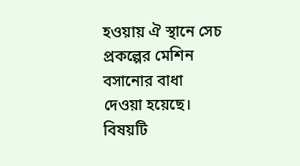হওয়ায় ঐ স্থানে সেচ প্রকল্পের মেশিন বসানোর বাধা দেওয়া হয়েছে।
বিষয়টি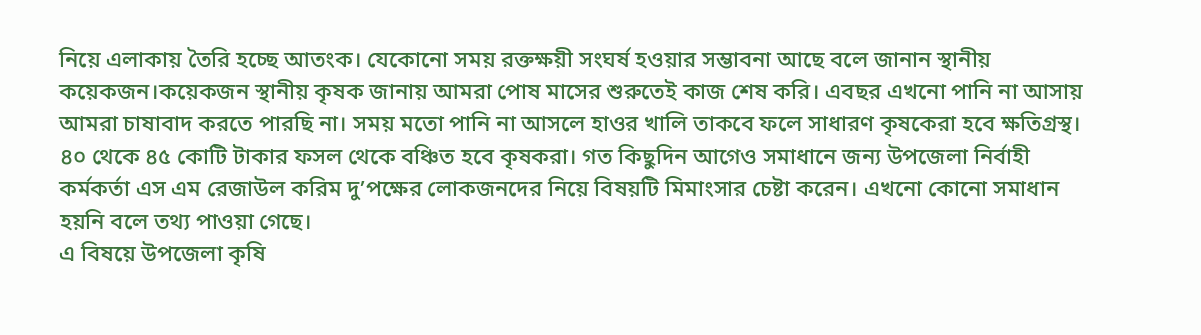নিয়ে এলাকায় তৈরি হচ্ছে আতংক। যেকোনো সময় রক্তক্ষয়ী সংঘর্ষ হওয়ার সম্ভাবনা আছে বলে জানান স্থানীয় কয়েকজন।কয়েকজন স্থানীয় কৃষক জানায় আমরা পোষ মাসের শুরুতেই কাজ শেষ করি। এবছর এখনো পানি না আসায় আমরা চাষাবাদ করতে পারছি না। সময় মতো পানি না আসলে হাওর খালি তাকবে ফলে সাধারণ কৃষকেরা হবে ক্ষতিগ্রস্থ।
৪০ থেকে ৪৫ কোটি টাকার ফসল থেকে বঞ্চিত হবে কৃষকরা। গত কিছুদিন আগেও সমাধানে জন্য উপজেলা নির্বাহী কর্মকর্তা এস এম রেজাউল করিম দু’পক্ষের লোকজনদের নিয়ে বিষয়টি মিমাংসার চেষ্টা করেন। এখনো কোনো সমাধান হয়নি বলে তথ্য পাওয়া গেছে।
এ বিষয়ে উপজেলা কৃষি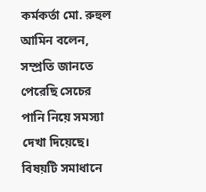কর্মকর্তা মো. রুহুল আমিন বলেন, সম্প্রতি জানতে পেরেছি সেচের পানি নিয়ে সমস্যা দেখা দিয়েছে। বিষয়টি সমাধানে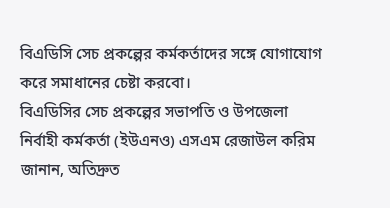বিএডিসি সেচ প্রকল্পের কর্মকর্তাদের সঙ্গে যোগাযোগ করে সমাধানের চেষ্টা করবো।
বিএডিসির সেচ প্রকল্পের সভাপতি ও উপজেলা নির্বাহী কর্মকর্তা (ইউএনও) এসএম রেজাউল করিম জানান, অতিদ্রুত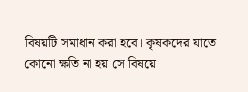বিষয়টি সমাধান করা হবে। কৃষকদের যাতে কোনো ক্ষতি না হয় সে বিষয়ে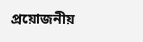প্রয়োজনীয়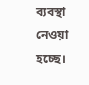ব্যবস্থা নেওয়া হচ্ছে।